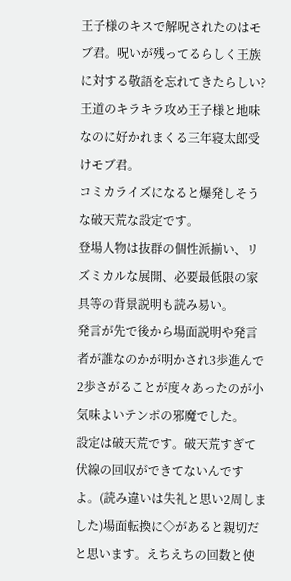王子様のキスで解呪されたのはモブ君。呪いが残ってるらしく王族に対する敬語を忘れてきたらしい?王道のキラキラ攻め王子様と地味なのに好かれまくる三年寝太郎受けモブ君。
コミカライズになると爆発しそうな破天荒な設定です。
登場人物は抜群の個性派揃い、リズミカルな展開、必要最低限の家具等の背景説明も読み易い。
発言が先で後から場面説明や発言者が誰なのかが明かされ3歩進んで2歩さがることが度々あったのが小気味よいテンポの邪魔でした。
設定は破天荒です。破天荒すぎて伏線の回収ができてないんですよ。(読み違いは失礼と思い2周しました)場面転換に◇があると親切だと思います。えちえちの回数と使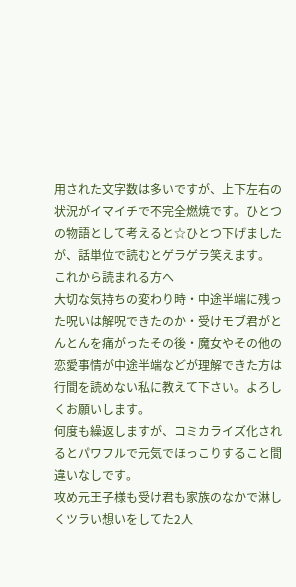用された文字数は多いですが、上下左右の状況がイマイチで不完全燃焼です。ひとつの物語として考えると☆ひとつ下げましたが、話単位で読むとゲラゲラ笑えます。
これから読まれる方へ
大切な気持ちの変わり時・中途半端に残った呪いは解呪できたのか・受けモブ君がとんとんを痛がったその後・魔女やその他の恋愛事情が中途半端などが理解できた方は行間を読めない私に教えて下さい。よろしくお願いします。
何度も繰返しますが、コミカライズ化されるとパワフルで元気でほっこりすること間違いなしです。
攻め元王子様も受け君も家族のなかで淋しくツラい想いをしてた2人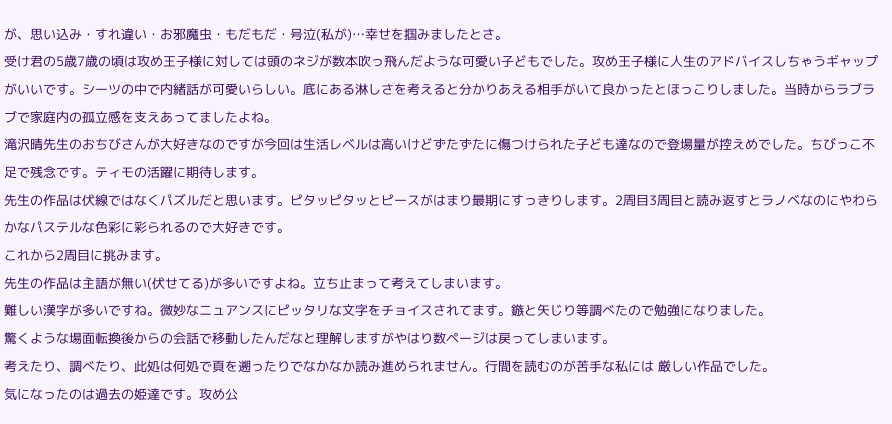が、思い込み・すれ違い・お邪魔虫・もだもだ・号泣(私が)…幸せを掴みましたとさ。
受け君の5歳7歳の頃は攻め王子様に対しては頭のネジが数本吹っ飛んだような可愛い子どもでした。攻め王子様に人生のアドバイスしちゃうギャップがいいです。シーツの中で内緒話が可愛いらしい。底にある淋しさを考えると分かりあえる相手がいて良かったとほっこりしました。当時からラブラブで家庭内の孤立感を支えあってましたよね。
滝沢晴先生のおちびさんが大好きなのですが今回は生活レベルは高いけどずたずたに傷つけられた子ども達なので登場量が控えめでした。ちびっこ不足で残念です。ティモの活躍に期待します。
先生の作品は伏線ではなくパズルだと思います。ピタッピタッとピースがはまり最期にすっきりします。2周目3周目と読み返すとラノベなのにやわらかなパステルな色彩に彩られるので大好きです。
これから2周目に挑みます。
先生の作品は主語が無い(伏せてる)が多いですよね。立ち止まって考えてしまいます。
難しい漢字が多いですね。微妙なニュアンスにピッタリな文字をチョイスされてます。鏃と矢じり等調べたので勉強になりました。
驚くような場面転換後からの会話で移動したんだなと理解しますがやはり数ページは戻ってしまいます。
考えたり、調べたり、此処は何処で頁を遡ったりでなかなか読み進められません。行間を読むのが苦手な私には 厳しい作品でした。
気になったのは過去の姫達です。攻め公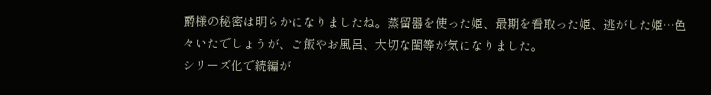爵様の秘密は明らかになりましたね。蒸留器を使った姫、最期を看取った姫、逃がした姫…色々いたでしょうが、ご飯やお風呂、大切な閨等が気になりました。
シリーズ化で続編が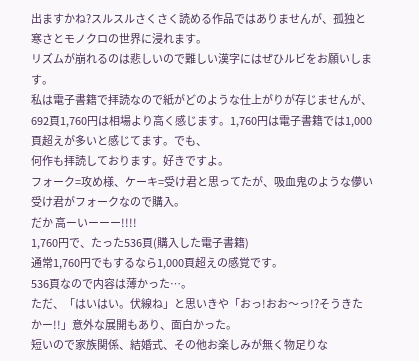出ますかね?スルスルさくさく読める作品ではありませんが、孤独と寒さとモノクロの世界に浸れます。
リズムが崩れるのは悲しいので難しい漢字にはぜひルビをお願いします。
私は電子書籍で拝読なので紙がどのような仕上がりが存じませんが、692頁1,760円は相場より高く感じます。1,760円は電子書籍では1,000頁超えが多いと感じてます。でも、
何作も拝読しております。好きですよ。
フォーク=攻め様、ケーキ=受け君と思ってたが、吸血鬼のような儚い受け君がフォークなので購入。
だか 高ーいーーー!!!!
1,760円で、たった536頁(購入した電子書籍)
通常1,760円でもするなら1,000頁超えの感覚です。
536頁なので内容は薄かった…。
ただ、「はいはい。伏線ね」と思いきや「おっ!おお〜っ!?そうきたかー!!」意外な展開もあり、面白かった。
短いので家族関係、結婚式、その他お楽しみが無く物足りな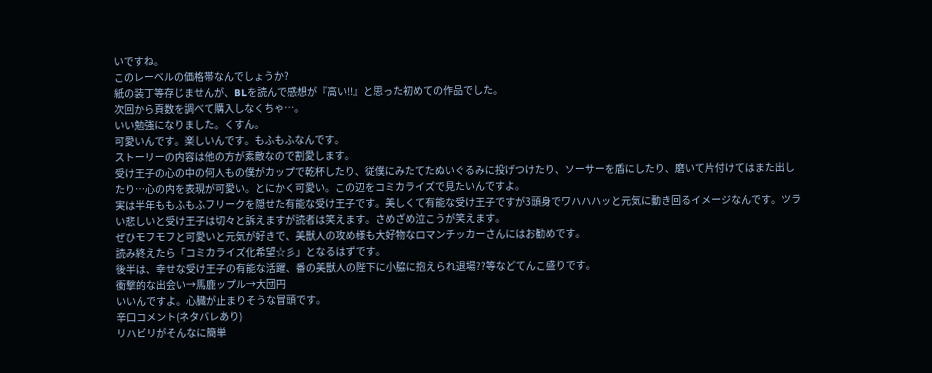いですね。
このレーベルの価格帯なんでしょうか?
紙の装丁等存じませんが、BLを読んで感想が『高い!!』と思った初めての作品でした。
次回から頁数を調べて購入しなくちゃ…。
いい勉強になりました。くすん。
可愛いんです。楽しいんです。もふもふなんです。
ストーリーの内容は他の方が素敵なので割愛します。
受け王子の心の中の何人もの僕がカップで乾杯したり、従僕にみたてたぬいぐるみに投げつけたり、ソーサーを盾にしたり、磨いて片付けてはまた出したり…心の内を表現が可愛い。とにかく可愛い。この辺をコミカライズで見たいんですよ。
実は半年ももふもふフリークを隠せた有能な受け王子です。美しくて有能な受け王子ですが3頭身でワハハハッと元気に動き回るイメージなんです。ツラい悲しいと受け王子は切々と訴えますが読者は笑えます。さめざめ泣こうが笑えます。
ぜひモフモフと可愛いと元気が好きで、美獣人の攻め様も大好物なロマンチッカーさんにはお勧めです。
読み終えたら「コミカライズ化希望☆彡」となるはずです。
後半は、幸せな受け王子の有能な活躍、番の美獣人の陛下に小脇に抱えられ退場??等などてんこ盛りです。
衝撃的な出会い→馬鹿ップル→大団円
いいんですよ。心臓が止まりそうな冒頭です。
辛口コメント(ネタバレあり)
リハビリがそんなに簡単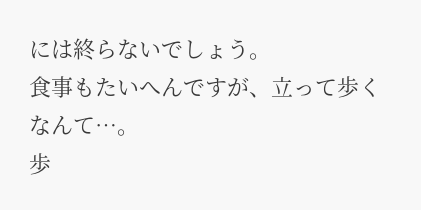には終らないでしょう。
食事もたいへんですが、立って歩くなんて…。
歩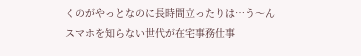くのがやっとなのに長時間立ったりは…う〜ん
スマホを知らない世代が在宅事務仕事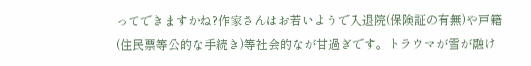ってできますかね?作家さんはお若いようで入退院(保険証の有無)や戸籍(住民票等公的な手続き)等社会的なが甘過ぎです。トラウマが雪が融け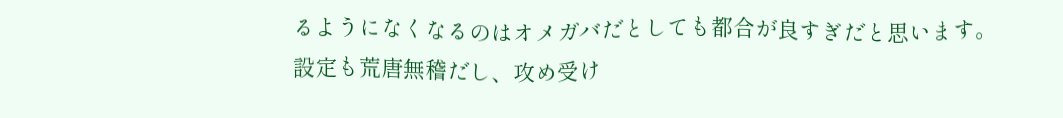るようになくなるのはオメガバだとしても都合が良すぎだと思います。
設定も荒唐無稽だし、攻め受け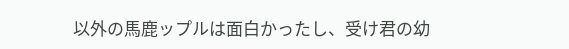以外の馬鹿ップルは面白かったし、受け君の幼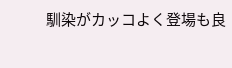馴染がカッコよく登場も良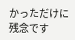かっただけに残念です